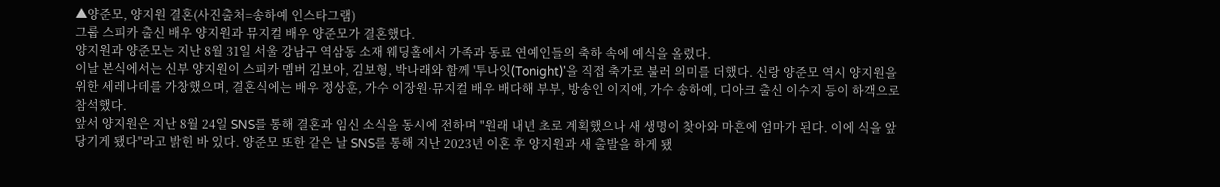▲양준모, 양지원 결혼(사진출처=송하예 인스타그램)
그룹 스피카 출신 배우 양지원과 뮤지컬 배우 양준모가 결혼했다.
양지원과 양준모는 지난 8월 31일 서울 강남구 역삼동 소재 웨딩홀에서 가족과 동료 연예인들의 축하 속에 예식을 올렸다.
이날 본식에서는 신부 양지원이 스피카 멤버 김보아, 김보형, 박나래와 함께 '투나잇(Tonight)'을 직접 축가로 불러 의미를 더했다. 신랑 양준모 역시 양지원을 위한 세레나데를 가창했으며, 결혼식에는 배우 정상훈, 가수 이장원·뮤지컬 배우 배다해 부부, 방송인 이지애, 가수 송하예, 디아크 출신 이수지 등이 하객으로 참석했다.
앞서 양지원은 지난 8월 24일 SNS를 통해 결혼과 임신 소식을 동시에 전하며 "원래 내년 초로 계획했으나 새 생명이 찾아와 마흔에 엄마가 된다. 이에 식을 앞당기게 됐다"라고 밝힌 바 있다. 양준모 또한 같은 날 SNS를 통해 지난 2023년 이혼 후 양지원과 새 출발을 하게 됐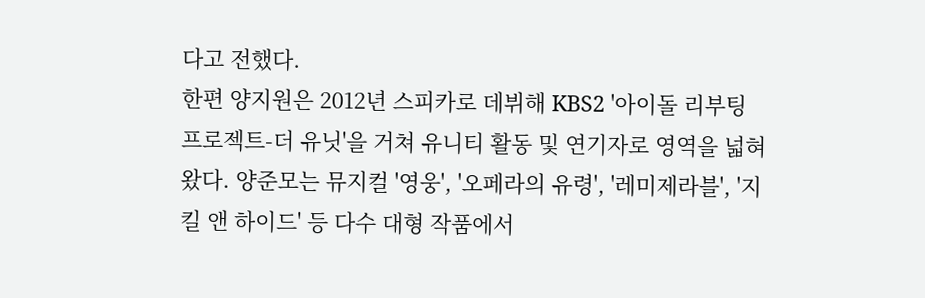다고 전했다.
한편 양지원은 2012년 스피카로 데뷔해 KBS2 '아이돌 리부팅 프로젝트-더 유닛'을 거쳐 유니티 활동 및 연기자로 영역을 넓혀왔다. 양준모는 뮤지컬 '영웅', '오페라의 유령', '레미제라블', '지킬 앤 하이드' 등 다수 대형 작품에서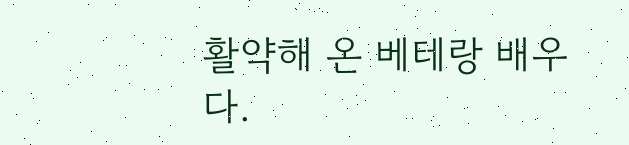활약해 온 베테랑 배우다.